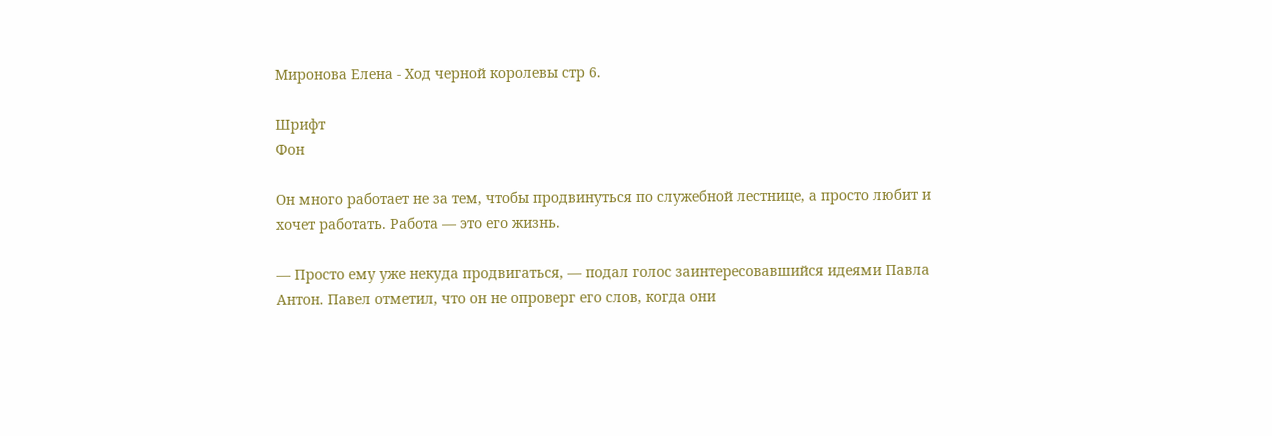Миронова Елена - Ход черной королевы стр 6.

Шрифт
Фон

Он много работает не за тем, чтобы продвинуться по служебной лестнице, а просто любит и хочет работать. Работа — это его жизнь.

— Просто ему уже некуда продвигаться, — подал голос заинтересовавшийся идеями Павла Антон. Павел отметил, что он не опроверг его слов, когда они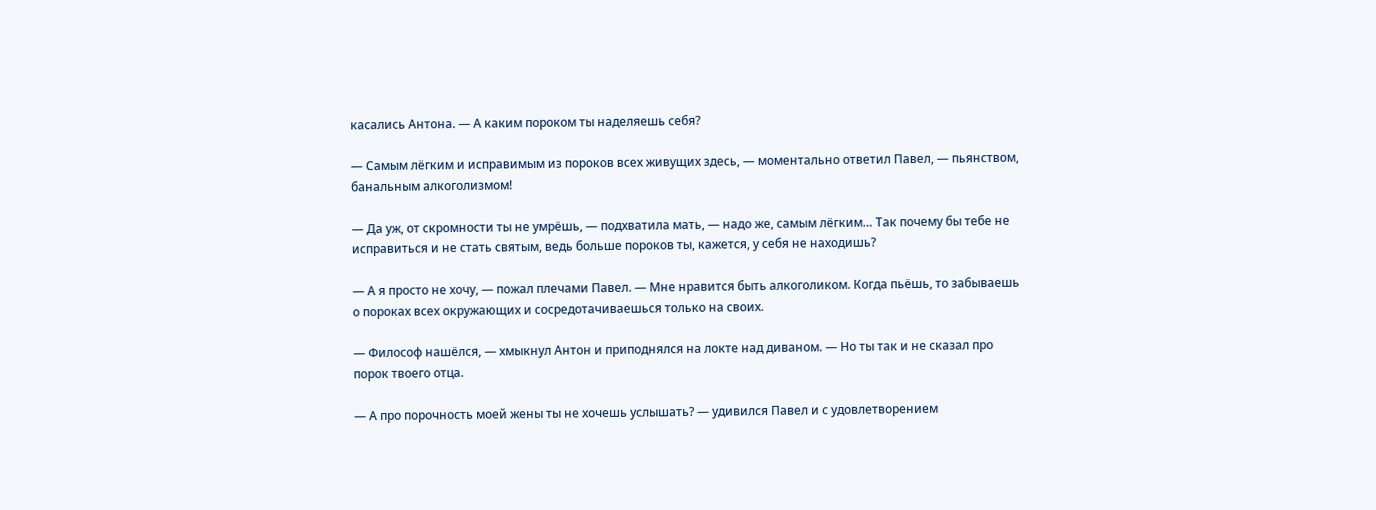касались Антона. — А каким пороком ты наделяешь себя?

— Самым лёгким и исправимым из пороков всех живущих здесь, — моментально ответил Павел, — пьянством, банальным алкоголизмом!

— Да уж, от скромности ты не умрёшь, — подхватила мать, — надо же, самым лёгким… Так почему бы тебе не исправиться и не стать святым, ведь больше пороков ты, кажется, у себя не находишь?

— А я просто не хочу, — пожал плечами Павел. — Мне нравится быть алкоголиком. Когда пьёшь, то забываешь о пороках всех окружающих и сосредотачиваешься только на своих.

— Философ нашёлся, — хмыкнул Антон и приподнялся на локте над диваном. — Но ты так и не сказал про порок твоего отца.

— А про порочность моей жены ты не хочешь услышать? — удивился Павел и с удовлетворением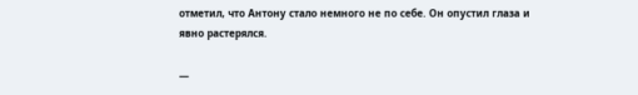отметил, что Антону стало немного не по себе. Он опустил глаза и явно растерялся.

—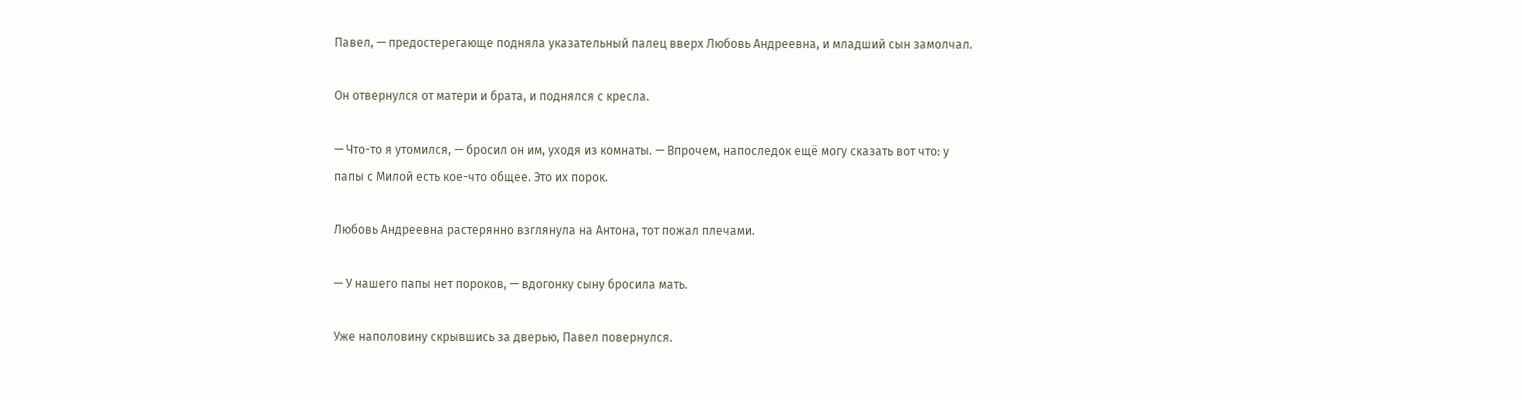Павел, — предостерегающе подняла указательный палец вверх Любовь Андреевна, и младший сын замолчал.

Он отвернулся от матери и брата, и поднялся с кресла.

— Что-то я утомился, — бросил он им, уходя из комнаты. — Впрочем, напоследок ещё могу сказать вот что: у папы с Милой есть кое-что общее. Это их порок.

Любовь Андреевна растерянно взглянула на Антона, тот пожал плечами.

— У нашего папы нет пороков, — вдогонку сыну бросила мать.

Уже наполовину скрывшись за дверью, Павел повернулся.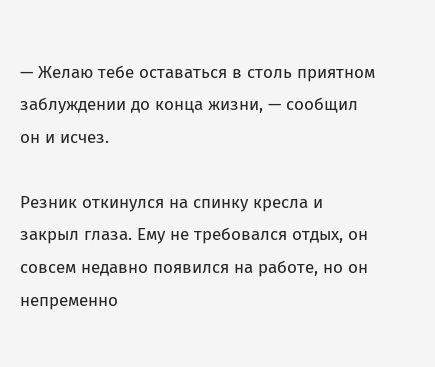— Желаю тебе оставаться в столь приятном заблуждении до конца жизни, — сообщил он и исчез.

Резник откинулся на спинку кресла и закрыл глаза. Ему не требовался отдых, он совсем недавно появился на работе, но он непременно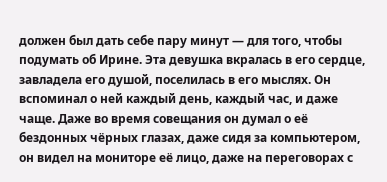должен был дать себе пару минут — для того, чтобы подумать об Ирине. Эта девушка вкралась в его сердце, завладела его душой, поселилась в его мыслях. Он вспоминал о ней каждый день, каждый час, и даже чаще. Даже во время совещания он думал о её бездонных чёрных глазах, даже сидя за компьютером, он видел на мониторе её лицо, даже на переговорах с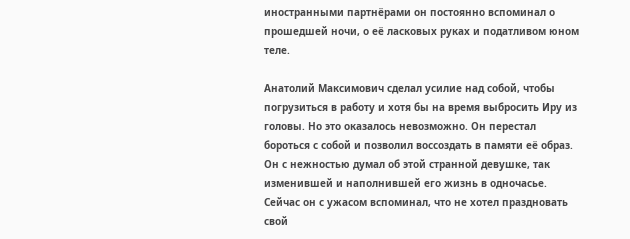иностранными партнёрами он постоянно вспоминал о прошедшей ночи, о её ласковых руках и податливом юном теле.

Анатолий Максимович сделал усилие над собой, чтобы погрузиться в работу и хотя бы на время выбросить Иру из головы. Но это оказалось невозможно. Он перестал бороться с собой и позволил воссоздать в памяти её образ. Он с нежностью думал об этой странной девушке, так изменившей и наполнившей его жизнь в одночасье. Сейчас он с ужасом вспоминал, что не хотел праздновать свой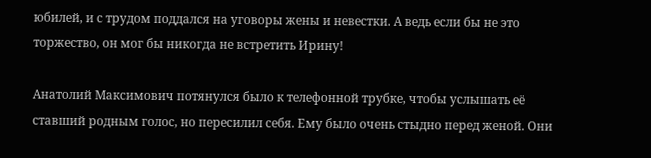юбилей, и с трудом поддался на уговоры жены и невестки. А ведь если бы не это торжество, он мог бы никогда не встретить Ирину!

Анатолий Максимович потянулся было к телефонной трубке, чтобы услышать её ставший родным голос, но пересилил себя. Ему было очень стыдно перед женой. Они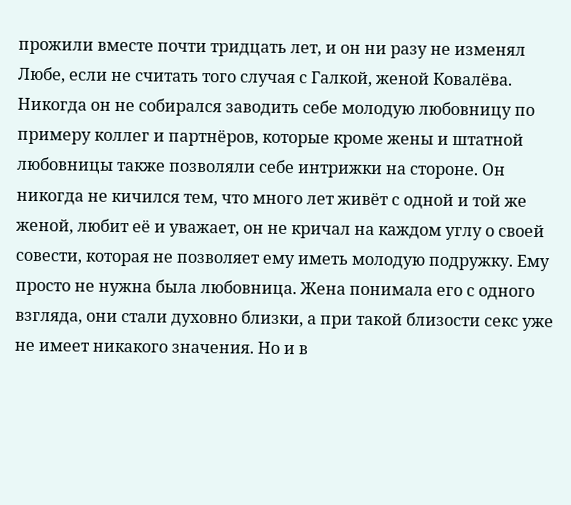прожили вместе почти тридцать лет, и он ни разу не изменял Любе, если не считать того случая с Галкой, женой Ковалёва. Никогда он не собирался заводить себе молодую любовницу по примеру коллег и партнёров, которые кроме жены и штатной любовницы также позволяли себе интрижки на стороне. Он никогда не кичился тем, что много лет живёт с одной и той же женой, любит её и уважает, он не кричал на каждом углу о своей совести, которая не позволяет ему иметь молодую подружку. Ему просто не нужна была любовница. Жена понимала его с одного взгляда, они стали духовно близки, а при такой близости секс уже не имеет никакого значения. Но и в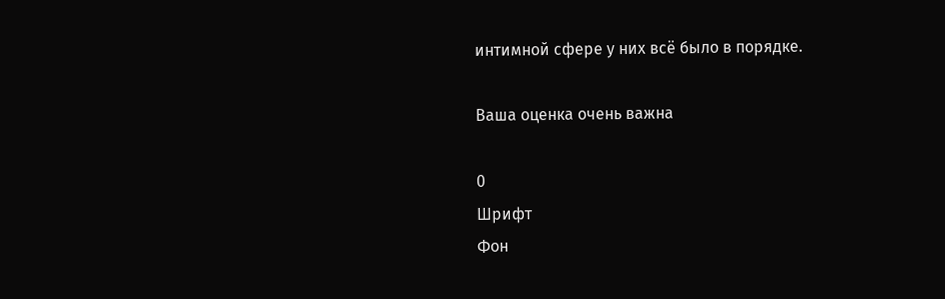интимной сфере у них всё было в порядке.

Ваша оценка очень важна

0
Шрифт
Фон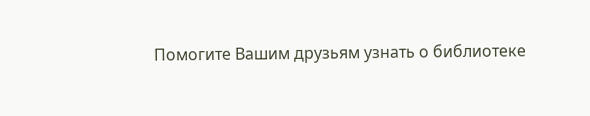Помогите Вашим друзьям узнать о библиотеке